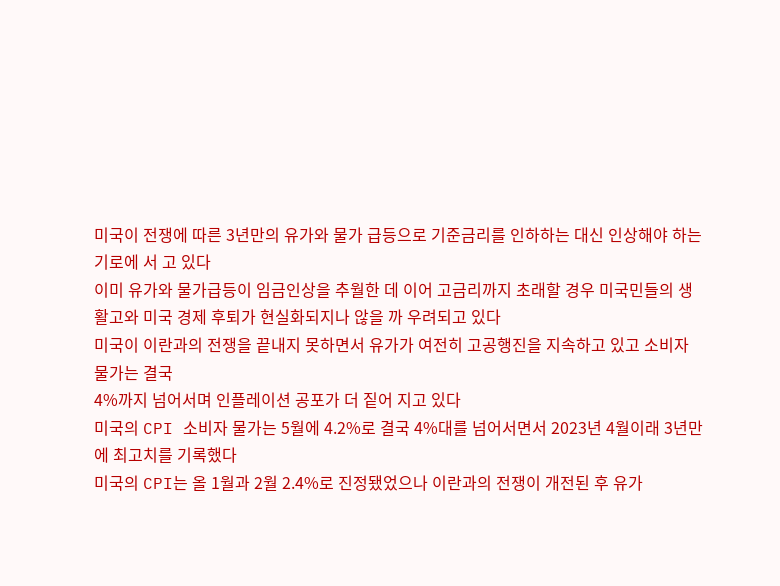미국이 전쟁에 따른 3년만의 유가와 물가 급등으로 기준금리를 인하하는 대신 인상해야 하는 기로에 서 고 있다
이미 유가와 물가급등이 임금인상을 추월한 데 이어 고금리까지 초래할 경우 미국민들의 생활고와 미국 경제 후퇴가 현실화되지나 않을 까 우려되고 있다
미국이 이란과의 전쟁을 끝내지 못하면서 유가가 여전히 고공행진을 지속하고 있고 소비자 물가는 결국
4%까지 넘어서며 인플레이션 공포가 더 짙어 지고 있다
미국의 CPI 소비자 물가는 5월에 4.2%로 결국 4%대를 넘어서면서 2023년 4월이래 3년만에 최고치를 기록했다
미국의 CPI는 올 1월과 2월 2.4%로 진정됐었으나 이란과의 전쟁이 개전된 후 유가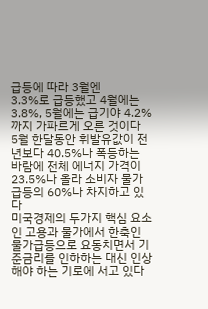급등에 따라 3월엔
3.3%로 급등했고 4월에는 3.8%, 5월에는 급기야 4.2%까지 가파르게 오른 것이다
5월 한달동안 휘발유값이 전년보다 40.5%나 폭등하는 바람에 전체 에너지 가격이 23.5%나 올라 소비자 물가 급등의 60%나 차지하고 있다
미국경제의 두가지 핵심 요소인 고용과 물가에서 한축인 물가급등으로 요동치면서 기준금리를 인하하는 대신 인상해야 하는 기로에 서고 있다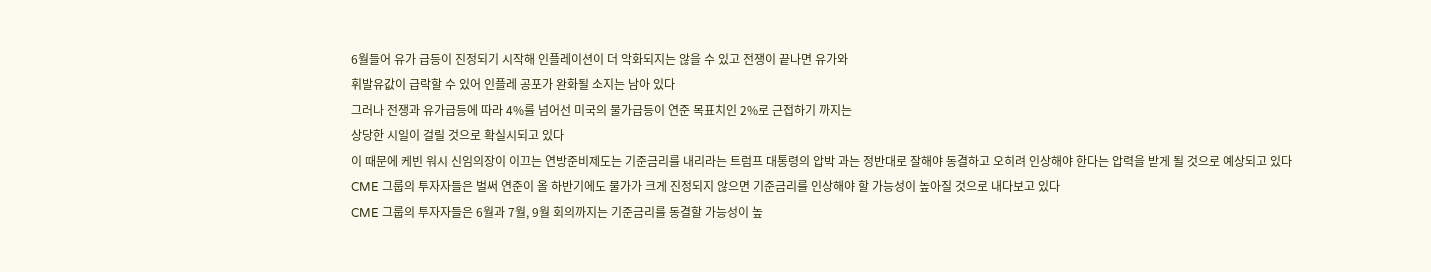6월들어 유가 급등이 진정되기 시작해 인플레이션이 더 악화되지는 않을 수 있고 전쟁이 끝나면 유가와
휘발유값이 급락할 수 있어 인플레 공포가 완화될 소지는 남아 있다
그러나 전쟁과 유가급등에 따라 4%를 넘어선 미국의 물가급등이 연준 목표치인 2%로 근접하기 까지는
상당한 시일이 걸릴 것으로 확실시되고 있다
이 때문에 케빈 워시 신임의장이 이끄는 연방준비제도는 기준금리를 내리라는 트럼프 대통령의 압박 과는 정반대로 잘해야 동결하고 오히려 인상해야 한다는 압력을 받게 될 것으로 예상되고 있다
CME 그룹의 투자자들은 벌써 연준이 올 하반기에도 물가가 크게 진정되지 않으면 기준금리를 인상해야 할 가능성이 높아질 것으로 내다보고 있다
CME 그룹의 투자자들은 6월과 7월, 9월 회의까지는 기준금리를 동결할 가능성이 높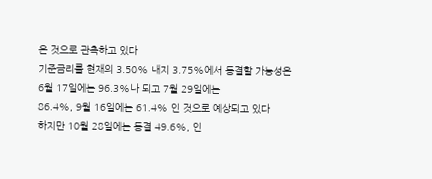은 것으로 관측하고 있다
기준금리를 현재의 3.50% 내지 3.75%에서 동결할 가능성은 6월 17일에는 96.3%나 되고 7월 29일에는
86.4%, 9월 16일에는 61.4% 인 것으로 예상되고 있다
하지만 10월 28일에는 동결 49.6%, 인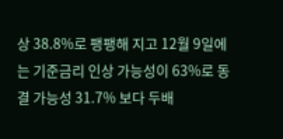상 38.8%로 팽팽해 지고 12월 9일에는 기준금리 인상 가능성이 63%로 동결 가능성 31.7% 보다 두배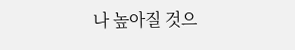나 높아질 것으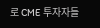로 CME 투자자들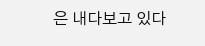은 내다보고 있다